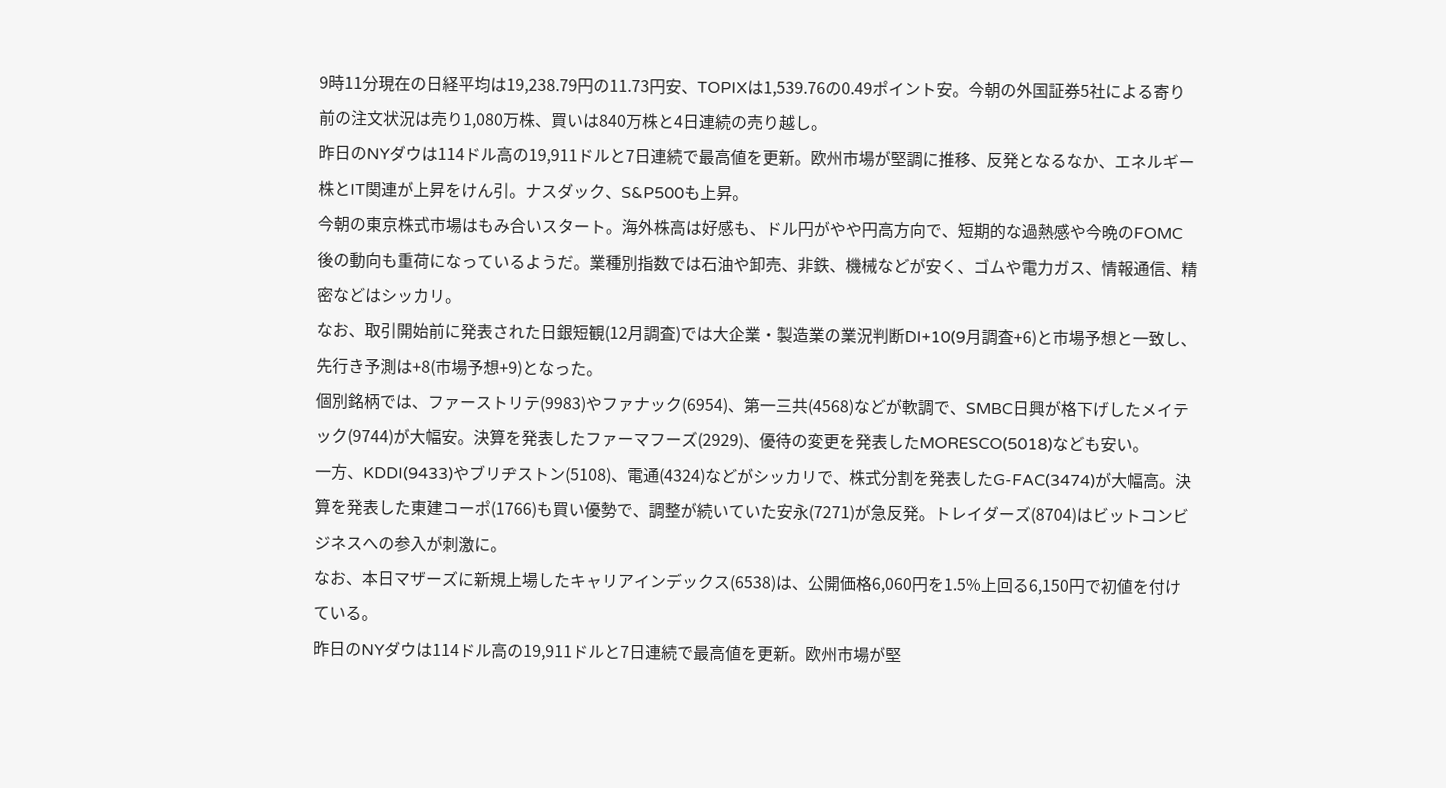9時11分現在の日経平均は19,238.79円の11.73円安、TOPIXは1,539.76の0.49ポイント安。今朝の外国証券5社による寄り前の注文状況は売り1,080万株、買いは840万株と4日連続の売り越し。
昨日のNYダウは114ドル高の19,911ドルと7日連続で最高値を更新。欧州市場が堅調に推移、反発となるなか、エネルギー株とIT関連が上昇をけん引。ナスダック、S&P500も上昇。
今朝の東京株式市場はもみ合いスタート。海外株高は好感も、ドル円がやや円高方向で、短期的な過熱感や今晩のFOMC後の動向も重荷になっているようだ。業種別指数では石油や卸売、非鉄、機械などが安く、ゴムや電力ガス、情報通信、精密などはシッカリ。
なお、取引開始前に発表された日銀短観(12月調査)では大企業・製造業の業況判断DI+10(9月調査+6)と市場予想と一致し、先行き予測は+8(市場予想+9)となった。
個別銘柄では、ファーストリテ(9983)やファナック(6954)、第一三共(4568)などが軟調で、SMBC日興が格下げしたメイテック(9744)が大幅安。決算を発表したファーマフーズ(2929)、優待の変更を発表したMORESCO(5018)なども安い。
一方、KDDI(9433)やブリヂストン(5108)、電通(4324)などがシッカリで、株式分割を発表したG-FAC(3474)が大幅高。決算を発表した東建コーポ(1766)も買い優勢で、調整が続いていた安永(7271)が急反発。トレイダーズ(8704)はビットコンビジネスへの参入が刺激に。
なお、本日マザーズに新規上場したキャリアインデックス(6538)は、公開価格6,060円を1.5%上回る6,150円で初値を付けている。
昨日のNYダウは114ドル高の19,911ドルと7日連続で最高値を更新。欧州市場が堅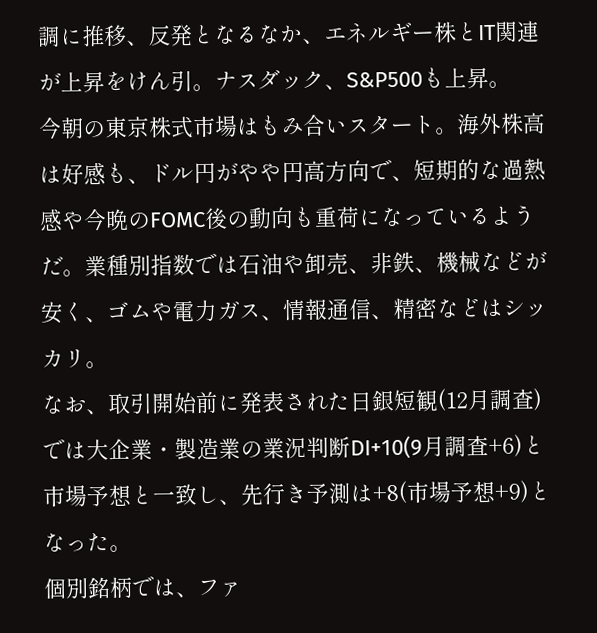調に推移、反発となるなか、エネルギー株とIT関連が上昇をけん引。ナスダック、S&P500も上昇。
今朝の東京株式市場はもみ合いスタート。海外株高は好感も、ドル円がやや円高方向で、短期的な過熱感や今晩のFOMC後の動向も重荷になっているようだ。業種別指数では石油や卸売、非鉄、機械などが安く、ゴムや電力ガス、情報通信、精密などはシッカリ。
なお、取引開始前に発表された日銀短観(12月調査)では大企業・製造業の業況判断DI+10(9月調査+6)と市場予想と一致し、先行き予測は+8(市場予想+9)となった。
個別銘柄では、ファ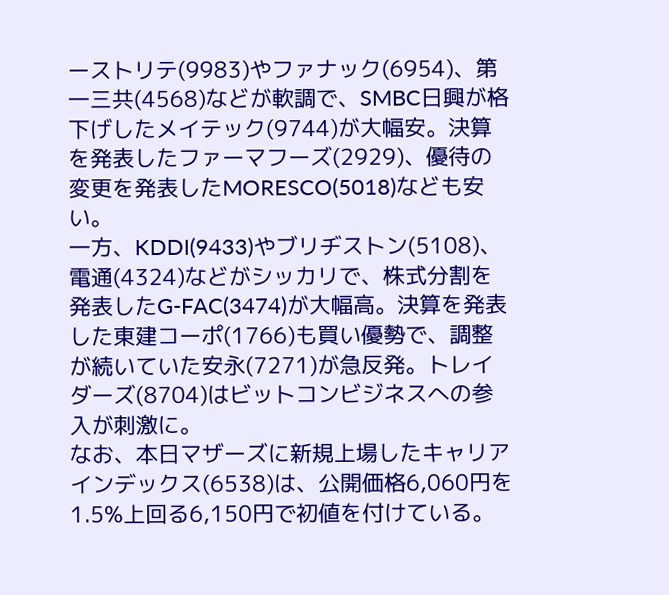ーストリテ(9983)やファナック(6954)、第一三共(4568)などが軟調で、SMBC日興が格下げしたメイテック(9744)が大幅安。決算を発表したファーマフーズ(2929)、優待の変更を発表したMORESCO(5018)なども安い。
一方、KDDI(9433)やブリヂストン(5108)、電通(4324)などがシッカリで、株式分割を発表したG-FAC(3474)が大幅高。決算を発表した東建コーポ(1766)も買い優勢で、調整が続いていた安永(7271)が急反発。トレイダーズ(8704)はビットコンビジネスへの参入が刺激に。
なお、本日マザーズに新規上場したキャリアインデックス(6538)は、公開価格6,060円を1.5%上回る6,150円で初値を付けている。